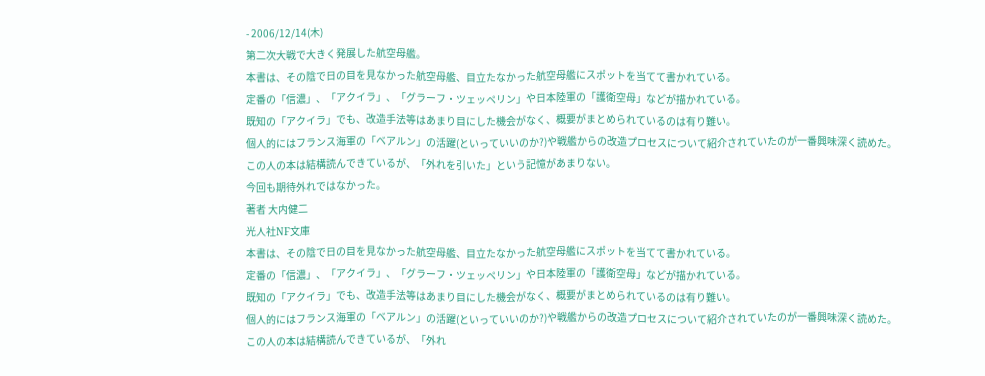- 2006/12/14(木)
第二次大戦で大きく発展した航空母艦。
本書は、その陰で日の目を見なかった航空母艦、目立たなかった航空母艦にスポットを当てて書かれている。
定番の「信濃」、「アクイラ」、「グラーフ・ツェッペリン」や日本陸軍の「護衛空母」などが描かれている。
既知の「アクイラ」でも、改造手法等はあまり目にした機会がなく、概要がまとめられているのは有り難い。
個人的にはフランス海軍の「ベアルン」の活躍(といっていいのか?)や戦艦からの改造プロセスについて紹介されていたのが一番興味深く読めた。
この人の本は結構読んできているが、「外れを引いた」という記憶があまりない。
今回も期待外れではなかった。
著者 大内健二
光人社NF文庫
本書は、その陰で日の目を見なかった航空母艦、目立たなかった航空母艦にスポットを当てて書かれている。
定番の「信濃」、「アクイラ」、「グラーフ・ツェッペリン」や日本陸軍の「護衛空母」などが描かれている。
既知の「アクイラ」でも、改造手法等はあまり目にした機会がなく、概要がまとめられているのは有り難い。
個人的にはフランス海軍の「ベアルン」の活躍(といっていいのか?)や戦艦からの改造プロセスについて紹介されていたのが一番興味深く読めた。
この人の本は結構読んできているが、「外れ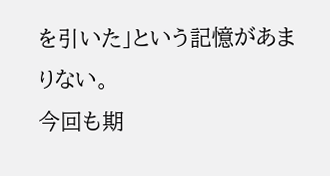を引いた」という記憶があまりない。
今回も期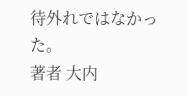待外れではなかった。
著者 大内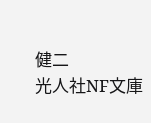健二
光人社NF文庫